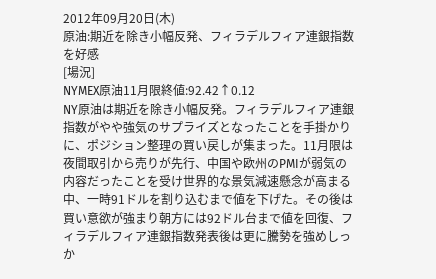2012年09月20日(木)
原油:期近を除き小幅反発、フィラデルフィア連銀指数を好感
[場況]
NYMEX原油11月限終値:92.42↑0.12
NY原油は期近を除き小幅反発。フィラデルフィア連銀指数がやや強気のサプライズとなったことを手掛かりに、ポジション整理の買い戻しが集まった。11月限は夜間取引から売りが先行、中国や欧州のPMIが弱気の内容だったことを受け世界的な景気減速懸念が高まる中、一時91ドルを割り込むまで値を下げた。その後は買い意欲が強まり朝方には92ドル台まで値を回復、フィラデルフィア連銀指数発表後は更に騰勢を強めしっか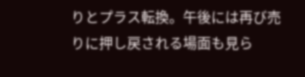りとプラス転換。午後には再び売りに押し戻される場面も見ら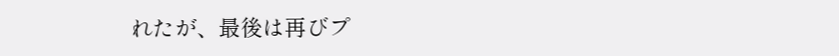れたが、最後は再びプ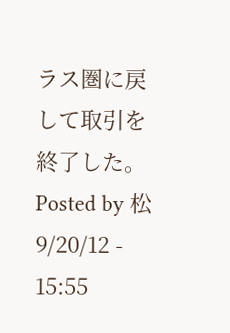ラス圏に戻して取引を終了した。
Posted by 松 9/20/12 - 15:55